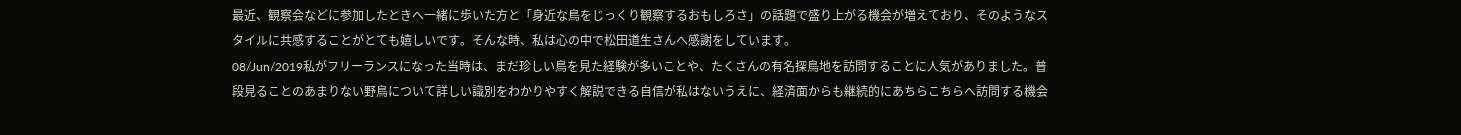最近、観察会などに参加したときへ一緒に歩いた方と「身近な鳥をじっくり観察するおもしろさ」の話題で盛り上がる機会が増えており、そのようなスタイルに共感することがとても嬉しいです。そんな時、私は心の中で松田道生さんへ感謝をしています。
08/Jun/2019私がフリーランスになった当時は、まだ珍しい鳥を見た経験が多いことや、たくさんの有名探鳥地を訪問することに人気がありました。普段見ることのあまりない野鳥について詳しい識別をわかりやすく解説できる自信が私はないうえに、経済面からも継続的にあちらこちらへ訪問する機会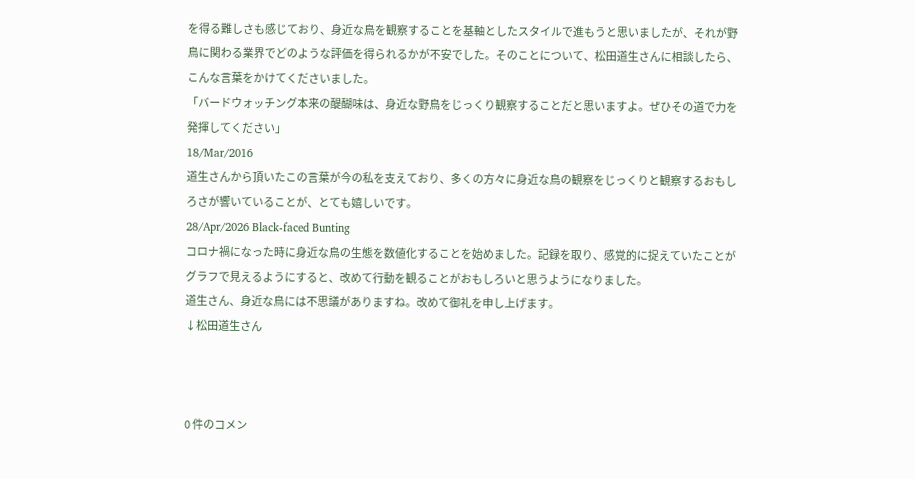を得る難しさも感じており、身近な鳥を観察することを基軸としたスタイルで進もうと思いましたが、それが野鳥に関わる業界でどのような評価を得られるかが不安でした。そのことについて、松田道生さんに相談したら、こんな言葉をかけてくださいました。
「バードウォッチング本来の醍醐味は、身近な野鳥をじっくり観察することだと思いますよ。ぜひその道で力を発揮してください」
18/Mar/2016
道生さんから頂いたこの言葉が今の私を支えており、多くの方々に身近な鳥の観察をじっくりと観察するおもしろさが響いていることが、とても嬉しいです。
28/Apr/2026 Black-faced Bunting
コロナ禍になった時に身近な鳥の生態を数値化することを始めました。記録を取り、感覚的に捉えていたことがグラフで見えるようにすると、改めて行動を観ることがおもしろいと思うようになりました。
道生さん、身近な鳥には不思議がありますね。改めて御礼を申し上げます。
↓松田道生さん



0 件のコメン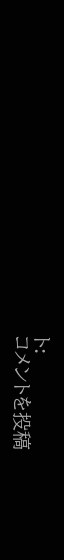ト:
コメントを投稿